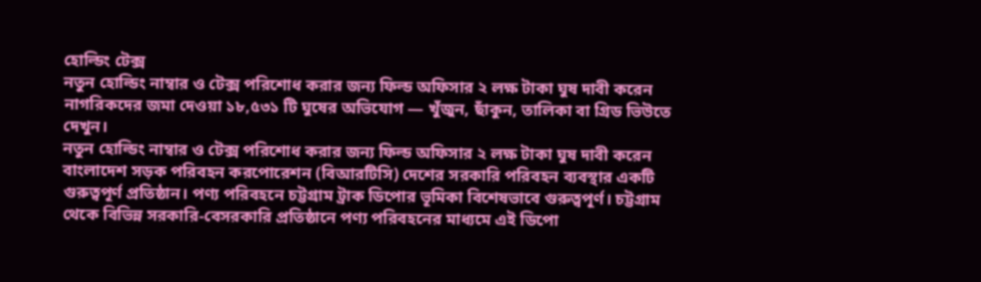হোল্ডিং টেক্স
নতুন হোল্ডিং নাম্বার ও টেক্স পরিশোধ করার জন্য ফিল্ড অফিসার ২ লক্ষ টাকা ঘুষ দাবী করেন
নাগরিকদের জমা দেওয়া ১৮,৫৩১ টি ঘুষের অভিযোগ — খুঁজুন, ছাঁকুন, তালিকা বা গ্রিড ভিউতে দেখুন।
নতুন হোল্ডিং নাম্বার ও টেক্স পরিশোধ করার জন্য ফিল্ড অফিসার ২ লক্ষ টাকা ঘুষ দাবী করেন
বাংলাদেশ সড়ক পরিবহন করপোরেশন (বিআরটিসি) দেশের সরকারি পরিবহন ব্যবস্থার একটি গুরুত্বপূর্ণ প্রতিষ্ঠান। পণ্য পরিবহনে চট্টগ্রাম ট্রাক ডিপোর ভূমিকা বিশেষভাবে গুরুত্বপূর্ণ। চট্টগ্রাম থেকে বিভিন্ন সরকারি-বেসরকারি প্রতিষ্ঠানে পণ্য পরিবহনের মাধ্যমে এই ডিপো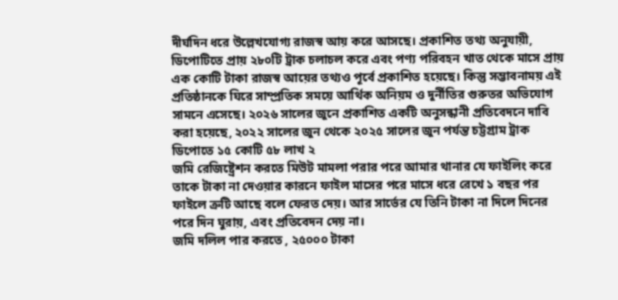দীর্ঘদিন ধরে উল্লেখযোগ্য রাজস্ব আয় করে আসছে। প্রকাশিত তথ্য অনুযায়ী, ডিপোটিতে প্রায় ২৮০টি ট্রাক চলাচল করে এবং পণ্য পরিবহন খাত থেকে মাসে প্রায় এক কোটি টাকা রাজস্ব আয়ের তথ্যও পূর্বে প্রকাশিত হয়েছে। কিন্তু সম্ভাবনাময় এই প্রতিষ্ঠানকে ঘিরে সাম্প্রতিক সময়ে আর্থিক অনিয়ম ও দুর্নীতির গুরুতর অভিযোগ সামনে এসেছে। ২০২৬ সালের জুনে প্রকাশিত একটি অনুসন্ধানী প্রতিবেদনে দাবি করা হয়েছে, ২০২২ সালের জুন থেকে ২০২৫ সালের জুন পর্যন্ত চট্টগ্রাম ট্রাক ডিপোতে ১৫ কোটি ৫৮ লাখ ২
জমি রেজিষ্ট্রেশন করতে মিউট মামলা পরার পরে আমার থানার যে ফাইলিং করে তাকে টাকা না দেওয়ার কারনে ফাইল মাসের পরে মাসে ধরে রেখে ১ বছর পর ফাইলে ত্রুটি আছে বলে ফেরত দেয়। আর সার্ভের যে তিনি টাকা না দিলে দিনের পরে দিন ঘুরায়, এবং প্রতিবেদন দেয় না।
জমি দলিল পার করতে , ২৫০০০ টাকা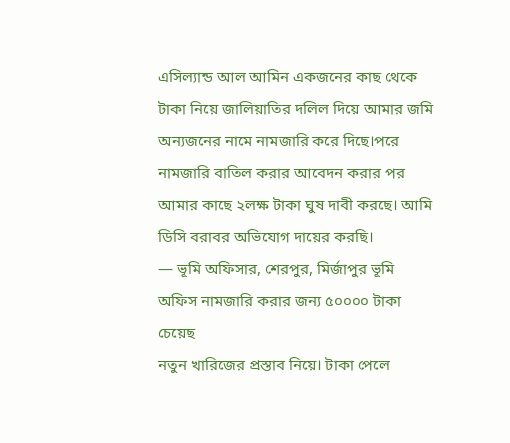এসিল্যান্ড আল আমিন একজনের কাছ থেকে টাকা নিয়ে জালিয়াতির দলিল দিয়ে আমার জমি অন্যজনের নামে নামজারি করে দিছে।পরে নামজারি বাতিল করার আবেদন করার পর আমার কাছে ২লক্ষ টাকা ঘুষ দাবী করছে। আমি ডিসি বরাবর অভিযোগ দায়ের করছি।
— ভূমি অফিসার, শেরপুর, মির্জাপুর ভূমি অফিস নামজারি করার জন্য ৫০০০০ টাকা চেয়েছ
নতুন খারিজের প্রস্তাব নিয়ে। টাকা পেলে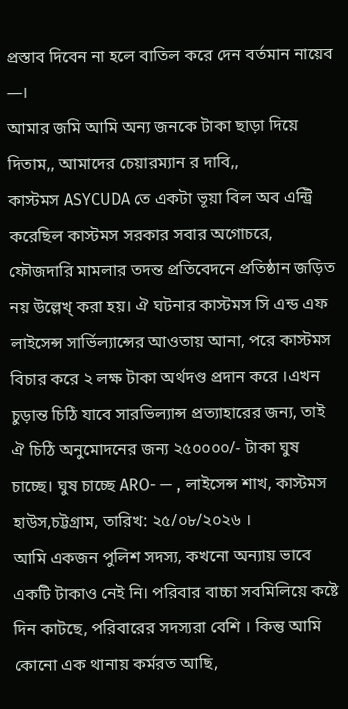প্রস্তাব দিবেন না হলে বাতিল করে দেন বর্তমান নায়েব —।
আমার জমি আমি অন্য জনকে টাকা ছাড়া দিয়ে দিতাম,, আমাদের চেয়ারম্যান র দাবি,,
কাস্টমস ASYCUDA তে একটা ভূয়া বিল অব এন্ট্রি করেছিল কাস্টমস সরকার সবার অগোচরে, ফৌজদারি মামলার তদন্ত প্রতিবেদনে প্রতিষ্ঠান জড়িত নয় উল্লেখ্ করা হয়। ঐ ঘটনার কাস্টমস সি এন্ড এফ লাইসেন্স সার্ভিল্যান্সের আওতায় আনা, পরে কাস্টমস বিচার করে ২ লক্ষ টাকা অর্থদণ্ড প্রদান করে ।এখন চুড়ান্ত চিঠি যাবে সারভিল্যান্স প্রত্যাহারের জন্য, তাই ঐ চিঠি অনুমোদনের জন্য ২৫০০০০/- টাকা ঘুষ চাচ্ছে। ঘুষ চাচ্ছে ARO- — , লাইসেন্স শাখ, কাস্টমস হাউস,চট্টগ্রাম, তারিখ: ২৫/০৮/২০২৬ ।
আমি একজন পুলিশ সদস্য, কখনো অন্যায় ভাবে একটি টাকাও নেই নি। পরিবার বাচ্চা সবমিলিয়ে কষ্টে দিন কাটছে, পরিবারের সদস্যরা বেশি । কিন্তু আমি কোনো এক থানায় কর্মরত আছি,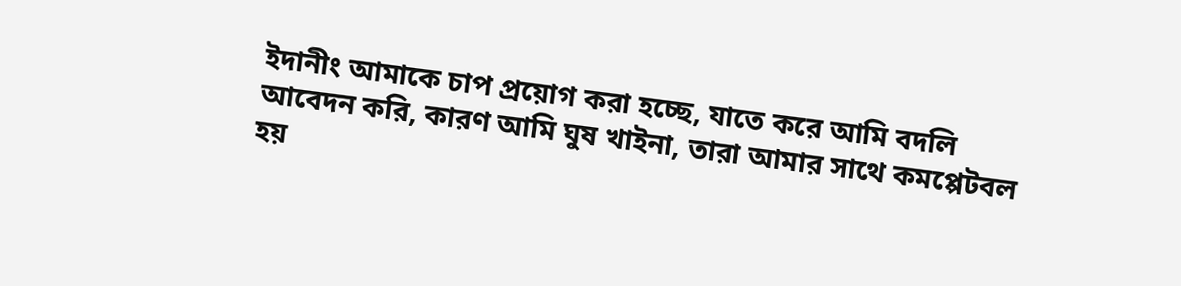ইদানীং আমাকে চাপ প্রয়োগ করা হচ্ছে, যাতে করে আমি বদলি আবেদন করি, কারণ আমি ঘুষ খাইনা, তারা আমার সাথে কমপ্পেটবল হয়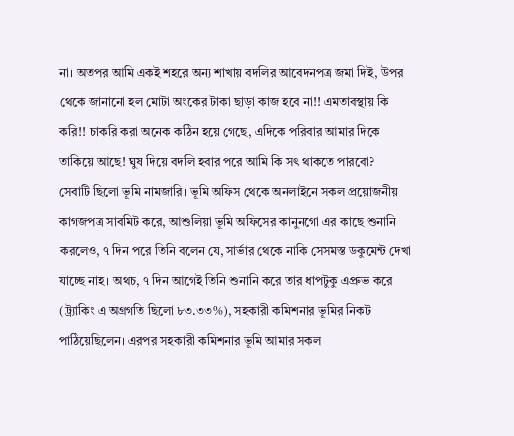না। অতপর আমি একই শহরে অন্য শাখায় বদলির আবেদনপত্র জমা দিই, উপর থেকে জানানো হল মোটা অংকের টাকা ছাড়া কাজ হবে না!! এমতাবস্থায় কি করি!! চাকরি করা অনেক কঠিন হয়ে গেছে, এদিকে পরিবার আমার দিকে তাকিয়ে আছে! ঘুষ দিয়ে বদলি হবার পরে আমি কি সৎ থাকতে পারবো?
সেবাটি ছিলো ভূমি নামজারি। ভূমি অফিস থেকে অনলাইনে সকল প্রয়োজনীয় কাগজপত্র সাবমিট করে, আশুলিয়া ভূমি অফিসের কানুনগো এর কাছে শুনানি করলেও, ৭ দিন পরে তিনি বলেন যে, সার্ভার থেকে নাকি সেসমস্ত ডকুমেন্ট দেখা যাচ্ছে নাহ। অথচ, ৭ দিন আগেই তিনি শুনানি করে তার ধাপটুকু এপ্রুভ করে (ট্র্যাকিং এ অগ্রগতি ছিলো ৮৩.৩৩%), সহকারী কমিশনার ভূমির নিকট পাঠিয়েছিলেন। এরপর সহকারী কমিশনার ভূমি আমার সকল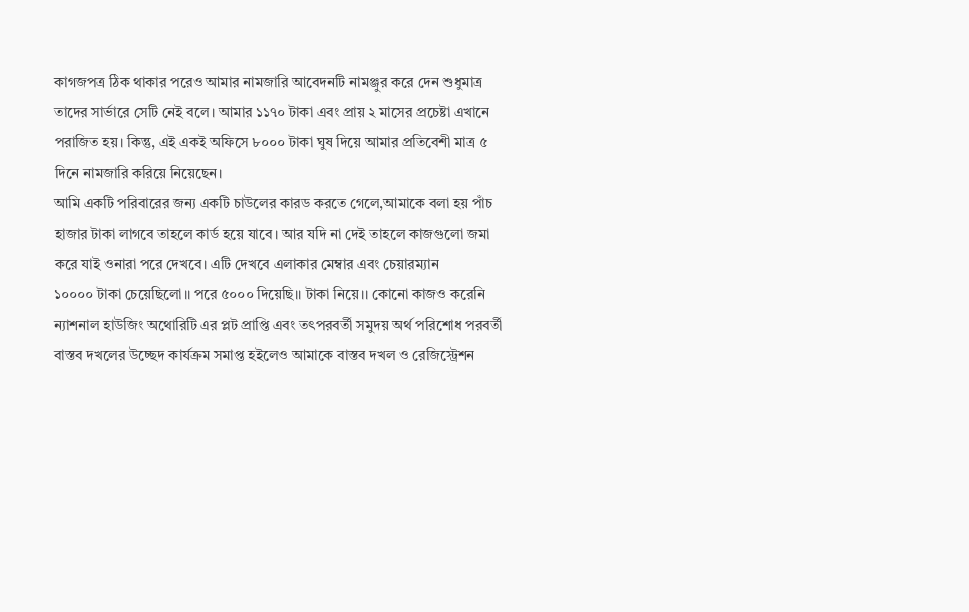কাগজপত্র ঠিক থাকার পরেও আমার নামজারি আবেদনটি নামঞ্জুর করে দেন শুধুমাত্র তাদের সার্ভারে সেটি নেই বলে। আমার ১১৭০ টাকা এবং প্রায় ২ মাসের প্রচেষ্টা এখানে পরাজিত হয়। কিন্তু, এই একই অফিসে ৮০০০ টাকা ঘুষ দিয়ে আমার প্রতিবেশী মাত্র ৫ দিনে নামজারি করিয়ে নিয়েছেন।
আমি একটি পরিবারের জন্য একটি চাউলের কারড করতে গেলে,আমাকে বলা হয় পাঁচ হাজার টাকা লাগবে তাহলে কার্ড হয়ে যাবে। আর যদি না দেই তাহলে কাজগুলো জমা করে যাই ওনারা পরে দেখবে। এটি দেখবে এলাকার মেম্বার এবং চেয়ারম্যান
১০০০০ টাকা চেয়েছিলো।। পরে ৫০০০ দিয়েছি।। টাকা নিয়ে।। কোনো কাজও করেনি
ন্যাশনাল হাউজিং অথোরিটি এর প্লট প্রাপ্তি এবং তৎপরবর্তী সমুদয় অর্থ পরিশোধ পরবর্তী বাস্তব দখলের উচ্ছেদ কার্যক্রম সমাপ্ত হইলেও আমাকে বাস্তব দখল ও রেজিস্ট্রেশন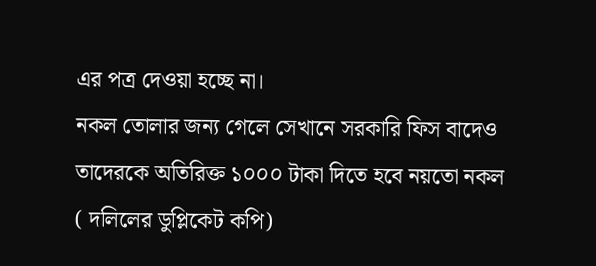এর পত্র দেওয়া হচ্ছে না।
নকল তোলার জন্য গেলে সেখানে সরকারি ফিস বাদেও তাদেরকে অতিরিক্ত ১০০০ টাকা দিতে হবে নয়তো নকল ( দলিলের ডুপ্লিকেট কপি)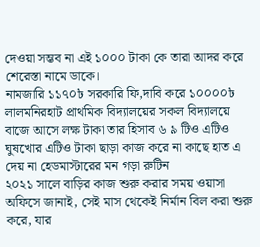দেওয়া সম্ভব না এই ১০০০ টাকা কে তারা আদর করে শেরেস্তা নামে ডাকে।
নামজারি ১১৭০৳ সরকারি ফি,দাবি করে ১০০০০৳
লালমনিরহাট প্রাথমিক বিদ্যালয়ের সকল বিদ্যালয়ে বাজে আসে লক্ষ টাকা তার হিসাব ৬ ৯ টিও এটিও ঘুষখোর এটিও টাকা ছাড়া কাজ করে না কাছে হাত এ দেয় না হেডমাস্টারের মন গড়া রুটিন
২০২১ সালে বাড়ির কাজ শুরু করার সময় ওয়াসা অফিসে জানাই, সেই মাস থেকেই নির্মান বিল করা শুরু করে, যার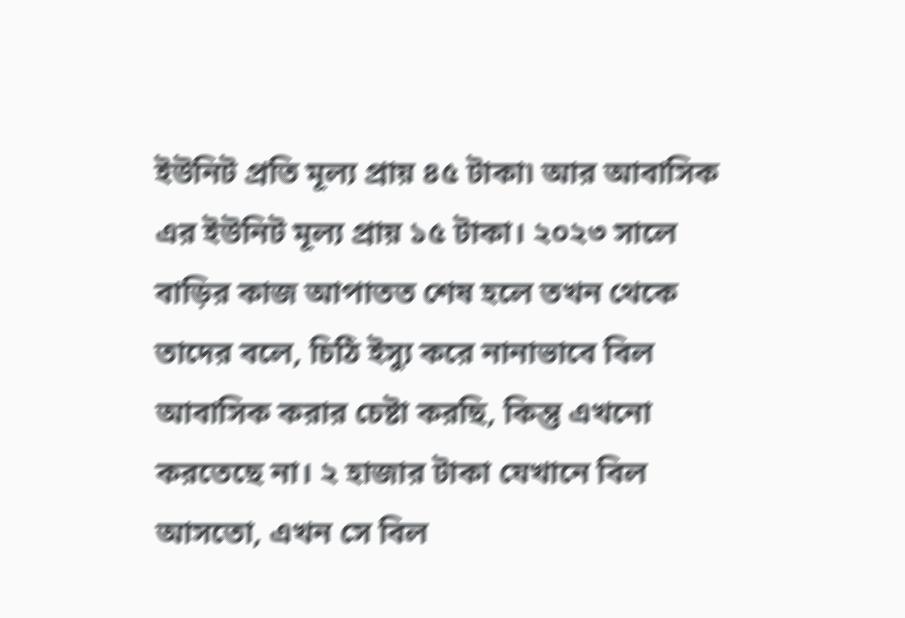ইউনিট প্রতি মূল্য প্রায় ৪৫ টাকা৷ আর আবাসিক এর ইউনিট মূল্য প্রায় ১৫ টাকা। ২০২৩ সালে বাড়ির কাজ আপাতত শেষ হলে তখন থেকে তাদের বলে, চিঠি ইস্যু করে নানাভাবে বিল আবাসিক করার চেষ্টা করছি, কিন্তু এখনো করতেছে না। ২ হাজার টাকা যেখানে বিল আসতো, এখন সে বিল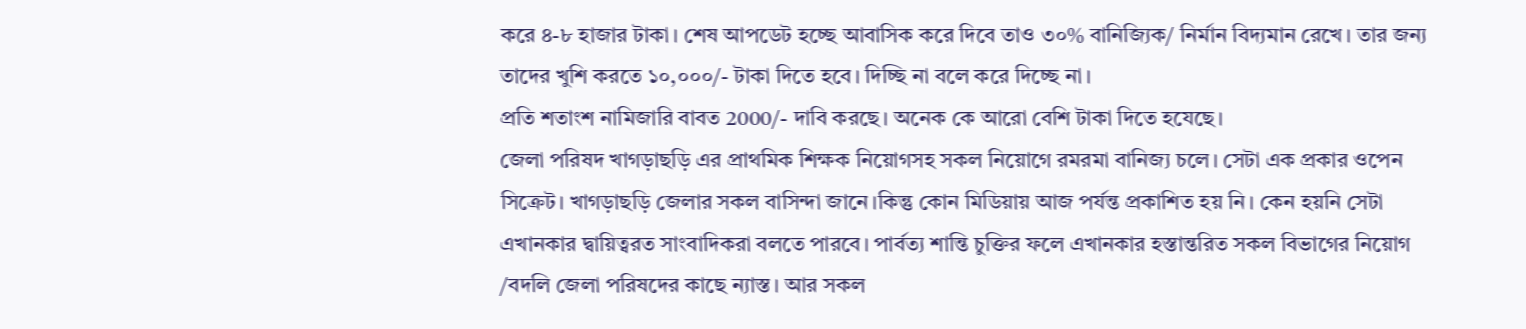করে ৪-৮ হাজার টাকা। শেষ আপডেট হচ্ছে আবাসিক করে দিবে তাও ৩০% বানিজ্যিক/ নির্মান বিদ্যমান রেখে। তার জন্য তাদের খুশি করতে ১০,০০০/- টাকা দিতে হবে। দিচ্ছি না বলে করে দিচ্ছে না।
প্রতি শতাংশ নামিজারি বাবত 2000/- দাবি করছে। অনেক কে আরো বেশি টাকা দিতে হযেছে।
জেলা পরিষদ খাগড়াছড়ি এর প্রাথমিক শিক্ষক নিয়োগসহ সকল নিয়োগে রমরমা বানিজ্য চলে। সেটা এক প্রকার ওপেন সিক্রেট। খাগড়াছড়ি জেলার সকল বাসিন্দা জানে।কিন্তু কোন মিডিয়ায় আজ পর্যন্ত প্রকাশিত হয় নি। কেন হয়নি সেটা এখানকার দ্বায়িত্বরত সাংবাদিকরা বলতে পারবে। পার্বত্য শান্তি চুক্তির ফলে এখানকার হস্তান্তরিত সকল বিভাগের নিয়োগ /বদলি জেলা পরিষদের কাছে ন্যাস্ত। আর সকল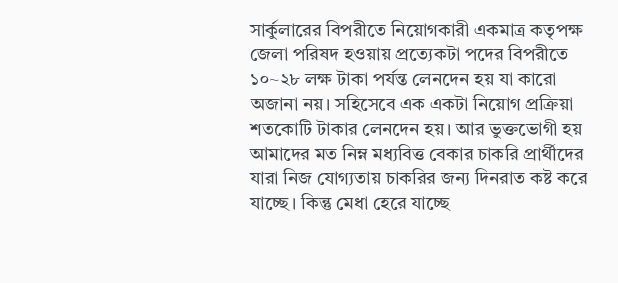সার্কুলারের বিপরীতে নিয়োগকারী একমাত্র কতৃপক্ষ জেলা পরিষদ হওয়ায় প্রত্যেকটা পদের বিপরীতে ১০~২৮ লক্ষ টাকা পর্যন্ত লেনদেন হয় যা কারো অজানা নয়। সহিসেবে এক একটা নিয়োগ প্রক্রিয়া শতকোটি টাকার লেনদেন হয়। আর ভুক্তভোগী হয় আমাদের মত নিম্ন মধ্যবিত্ত বেকার চাকরি প্রার্থীদের যারা নিজ যোগ্যতায় চাকরির জন্য দিনরাত কষ্ট করে যাচ্ছে। কিন্তু মেধা হেরে যাচ্ছে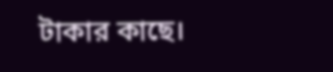টাকার কাছে।